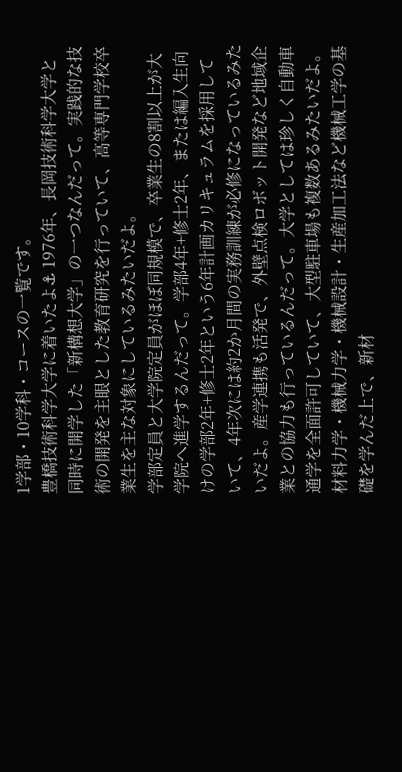1学部・10学科・コースの一覧です。
豊橋技術科学大学に着いたよ⚓ 1976年、長岡技術科学大学と同時に開学した「新構想大学」の一つなんだって。実践的な技術の開発を主眼とした教育研究を行っていて、高等専門学校卒業生を主な対象にしているみたいだよ。
学部定員と大学院定員がほぼ同規模で、卒業生の8割以上が大学院へ進学するんだって。学部4年+修士2年、または編入生向けの学部2年+修士2年という6年計画カリキュラムを採用していて、4年次には約2か月間の実務訓練が必修になっているみたいだよ。産学連携も活発で、外壁点検ロボット開発など地域企業との協力も行っているんだって。大学としては珍しく自動車通学を全面許可していて、大型駐車場も複数あるみたいだよ。
材料力学・機械力学・機械設計・生産加工法など機械工学の基礎を学んだ上で、新材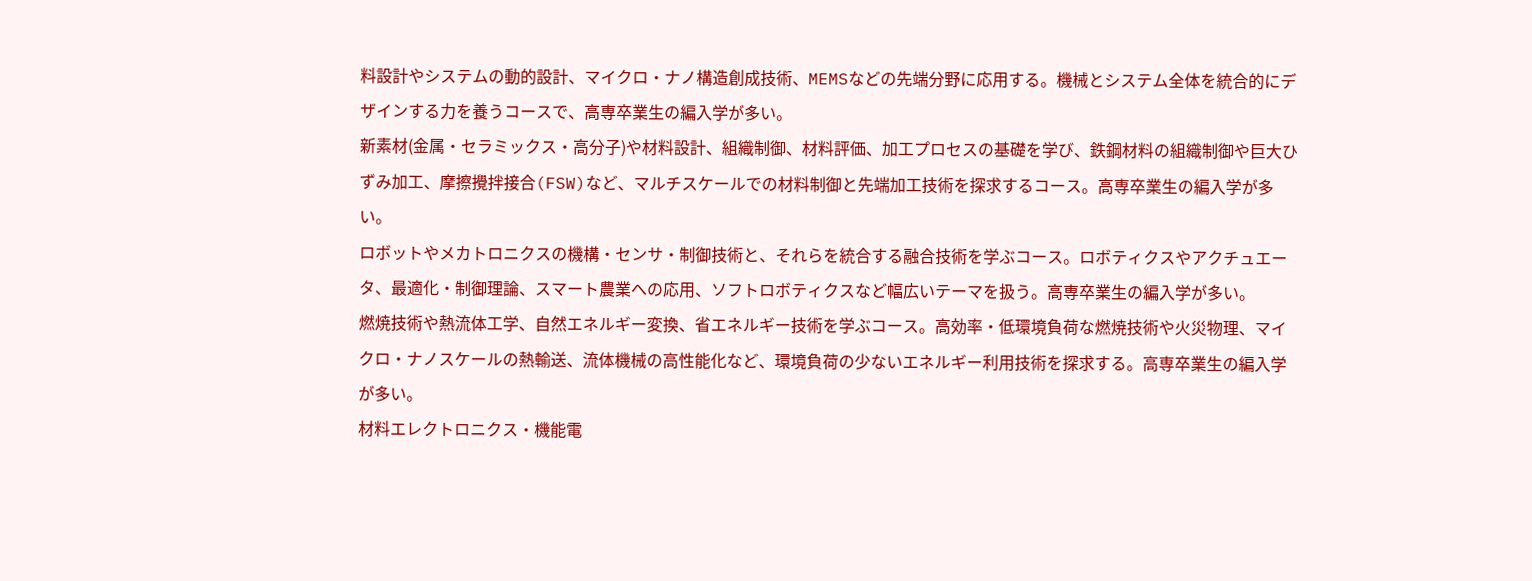料設計やシステムの動的設計、マイクロ・ナノ構造創成技術、MEMSなどの先端分野に応用する。機械とシステム全体を統合的にデザインする力を養うコースで、高専卒業生の編入学が多い。
新素材(金属・セラミックス・高分子)や材料設計、組織制御、材料評価、加工プロセスの基礎を学び、鉄鋼材料の組織制御や巨大ひずみ加工、摩擦攪拌接合(FSW)など、マルチスケールでの材料制御と先端加工技術を探求するコース。高専卒業生の編入学が多い。
ロボットやメカトロニクスの機構・センサ・制御技術と、それらを統合する融合技術を学ぶコース。ロボティクスやアクチュエータ、最適化・制御理論、スマート農業への応用、ソフトロボティクスなど幅広いテーマを扱う。高専卒業生の編入学が多い。
燃焼技術や熱流体工学、自然エネルギー変換、省エネルギー技術を学ぶコース。高効率・低環境負荷な燃焼技術や火災物理、マイクロ・ナノスケールの熱輸送、流体機械の高性能化など、環境負荷の少ないエネルギー利用技術を探求する。高専卒業生の編入学が多い。
材料エレクトロニクス・機能電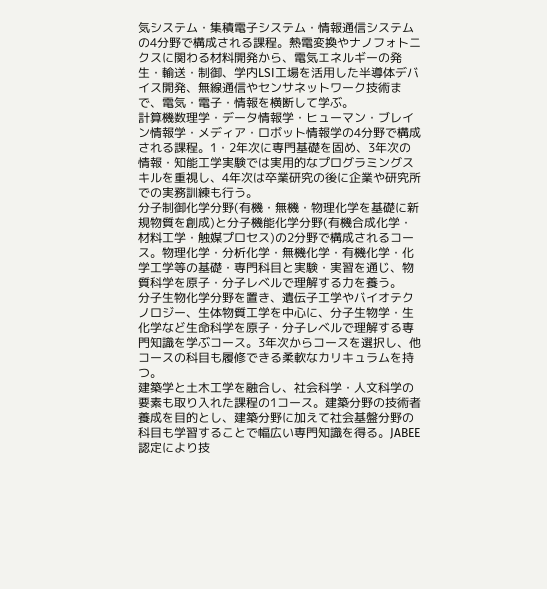気システム・集積電子システム・情報通信システムの4分野で構成される課程。熱電変換やナノフォトニクスに関わる材料開発から、電気エネルギーの発生・輸送・制御、学内LSI工場を活用した半導体デバイス開発、無線通信やセンサネットワーク技術まで、電気・電子・情報を横断して学ぶ。
計算機数理学・データ情報学・ヒューマン・ブレイン情報学・メディア・ロボット情報学の4分野で構成される課程。1・2年次に専門基礎を固め、3年次の情報・知能工学実験では実用的なプログラミングスキルを重視し、4年次は卒業研究の後に企業や研究所での実務訓練も行う。
分子制御化学分野(有機・無機・物理化学を基礎に新規物質を創成)と分子機能化学分野(有機合成化学・材料工学・触媒プロセス)の2分野で構成されるコース。物理化学・分析化学・無機化学・有機化学・化学工学等の基礎・専門科目と実験・実習を通じ、物質科学を原子・分子レベルで理解する力を養う。
分子生物化学分野を置き、遺伝子工学やバイオテクノロジー、生体物質工学を中心に、分子生物学・生化学など生命科学を原子・分子レベルで理解する専門知識を学ぶコース。3年次からコースを選択し、他コースの科目も履修できる柔軟なカリキュラムを持つ。
建築学と土木工学を融合し、社会科学・人文科学の要素も取り入れた課程の1コース。建築分野の技術者養成を目的とし、建築分野に加えて社会基盤分野の科目も学習することで幅広い専門知識を得る。JABEE認定により技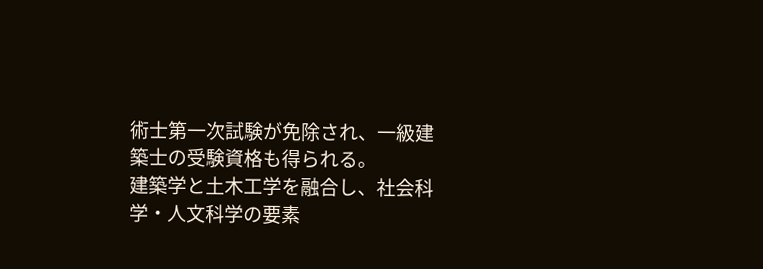術士第一次試験が免除され、一級建築士の受験資格も得られる。
建築学と土木工学を融合し、社会科学・人文科学の要素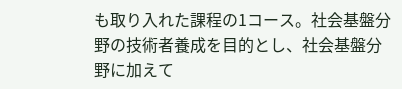も取り入れた課程の1コース。社会基盤分野の技術者養成を目的とし、社会基盤分野に加えて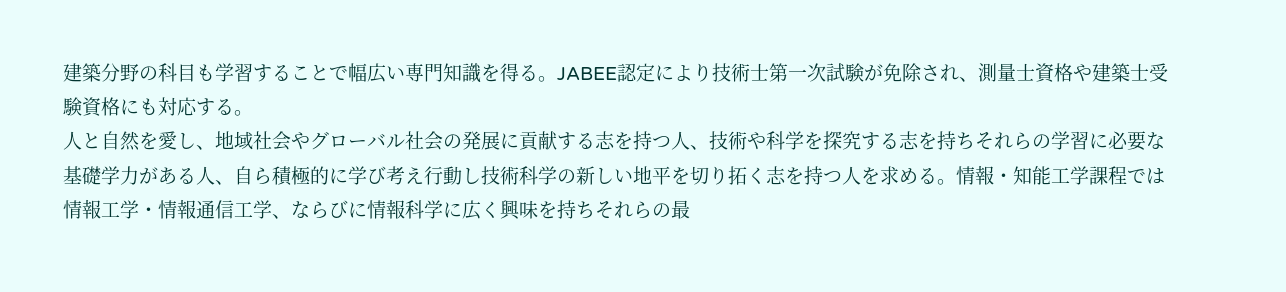建築分野の科目も学習することで幅広い専門知識を得る。JABEE認定により技術士第一次試験が免除され、測量士資格や建築士受験資格にも対応する。
人と自然を愛し、地域社会やグローバル社会の発展に貢献する志を持つ人、技術や科学を探究する志を持ちそれらの学習に必要な基礎学力がある人、自ら積極的に学び考え行動し技術科学の新しい地平を切り拓く志を持つ人を求める。情報・知能工学課程では情報工学・情報通信工学、ならびに情報科学に広く興味を持ちそれらの最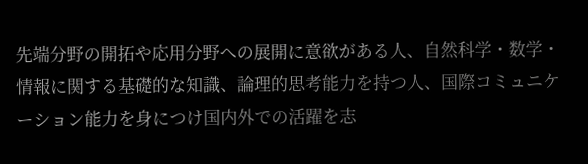先端分野の開拓や応用分野への展開に意欲がある人、自然科学・数学・情報に関する基礎的な知識、論理的思考能力を持つ人、国際コミュニケーション能力を身につけ国内外での活躍を志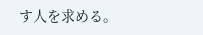す人を求める。